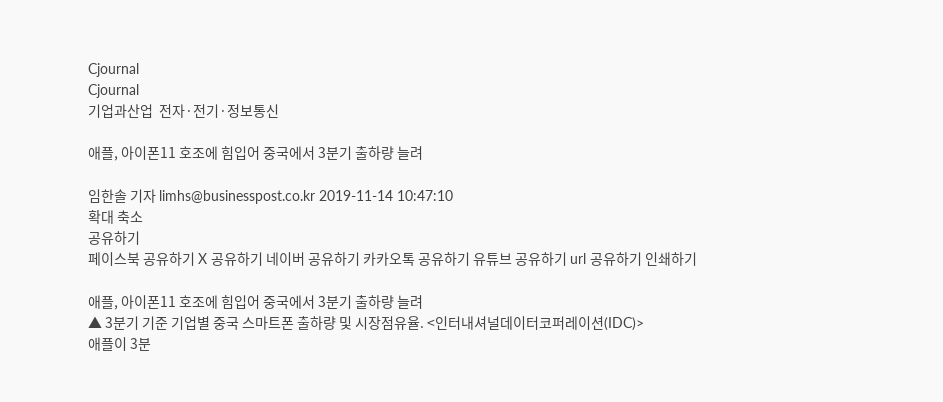Cjournal
Cjournal
기업과산업  전자·전기·정보통신

애플, 아이폰11 호조에 힘입어 중국에서 3분기 출하량 늘려

임한솔 기자 limhs@businesspost.co.kr 2019-11-14 10:47:10
확대 축소
공유하기
페이스북 공유하기 X 공유하기 네이버 공유하기 카카오톡 공유하기 유튜브 공유하기 url 공유하기 인쇄하기

애플, 아이폰11 호조에 힘입어 중국에서 3분기 출하량 늘려
▲ 3분기 기준 기업별 중국 스마트폰 출하량 및 시장점유율. <인터내셔널데이터코퍼레이션(IDC)>
애플이 3분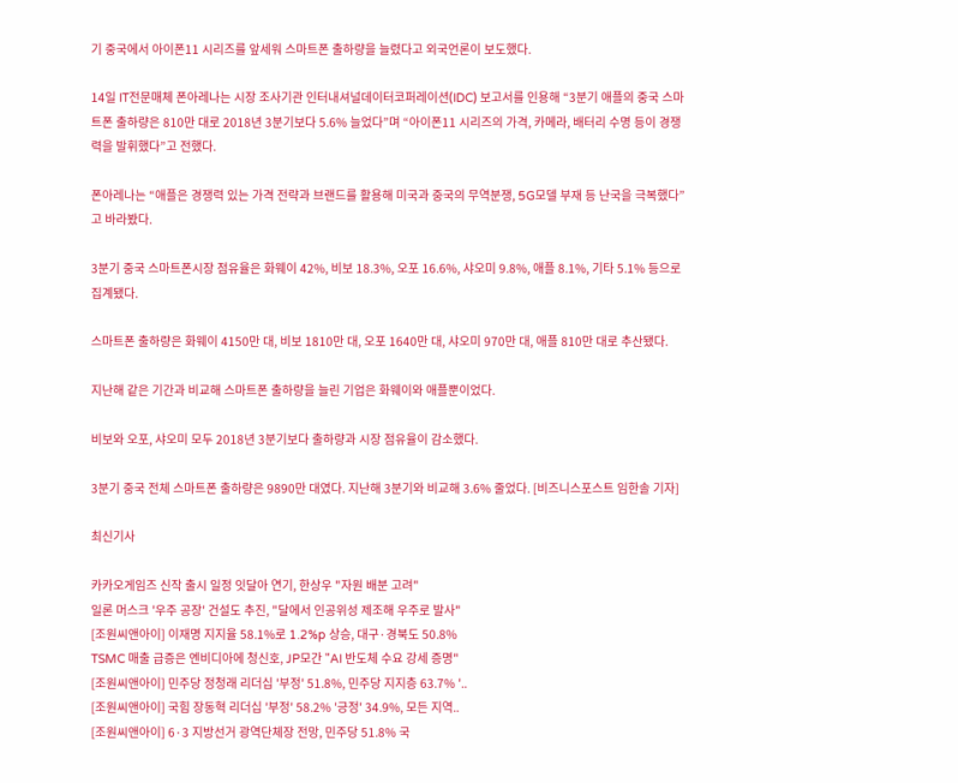기 중국에서 아이폰11 시리즈를 앞세워 스마트폰 출하량을 늘렸다고 외국언론이 보도했다.

14일 IT전문매체 폰아레나는 시장 조사기관 인터내셔널데이터코퍼레이션(IDC) 보고서를 인용해 “3분기 애플의 중국 스마트폰 출하량은 810만 대로 2018년 3분기보다 5.6% 늘었다”며 “아이폰11 시리즈의 가격, 카메라, 배터리 수명 등이 경쟁력을 발휘했다”고 전했다.

폰아레나는 “애플은 경쟁력 있는 가격 전략과 브랜드를 활용해 미국과 중국의 무역분쟁, 5G모델 부재 등 난국을 극복했다”고 바라봤다.

3분기 중국 스마트폰시장 점유율은 화웨이 42%, 비보 18.3%, 오포 16.6%, 샤오미 9.8%, 애플 8.1%, 기타 5.1% 등으로 집계됐다.

스마트폰 출하량은 화웨이 4150만 대, 비보 1810만 대, 오포 1640만 대, 샤오미 970만 대, 애플 810만 대로 추산됐다.

지난해 같은 기간과 비교해 스마트폰 출하량을 늘린 기업은 화웨이와 애플뿐이었다.

비보와 오포, 샤오미 모두 2018년 3분기보다 출하량과 시장 점유율이 감소했다.

3분기 중국 전체 스마트폰 출하량은 9890만 대였다. 지난해 3분기와 비교해 3.6% 줄었다. [비즈니스포스트 임한솔 기자]

최신기사

카카오게임즈 신작 출시 일정 잇달아 연기, 한상우 "자원 배분 고려"
일론 머스크 '우주 공장' 건설도 추진, "달에서 인공위성 제조해 우주로 발사"
[조원씨앤아이] 이재명 지지율 58.1%로 1.2%p 상승, 대구·경북도 50.8%
TSMC 매출 급증은 엔비디아에 청신호, JP모간 "AI 반도체 수요 강세 증명"
[조원씨앤아이] 민주당 정청래 리더십 '부정' 51.8%, 민주당 지지층 63.7% '..
[조원씨앤아이] 국힘 장동혁 리더십 '부정' 58.2% '긍정' 34.9%, 모든 지역..
[조원씨앤아이] 6·3 지방선거 광역단체장 전망, 민주당 51.8% 국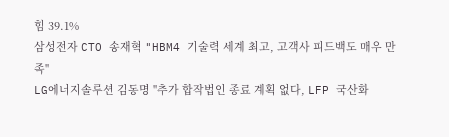힘 39.1%
삼성전자 CTO 송재혁 "HBM4 기술력 세계 최고, 고객사 피드백도 매우 만족"
LG에너지솔루션 김동명 "추가 합작법인 종료 계획 없다, LFP 국산화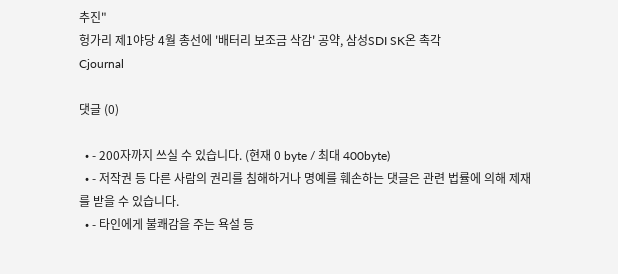추진"
헝가리 제1야당 4월 총선에 '배터리 보조금 삭감' 공약, 삼성SDI SK온 촉각
Cjournal

댓글 (0)

  • - 200자까지 쓰실 수 있습니다. (현재 0 byte / 최대 400byte)
  • - 저작권 등 다른 사람의 권리를 침해하거나 명예를 훼손하는 댓글은 관련 법률에 의해 제재를 받을 수 있습니다.
  • - 타인에게 불쾌감을 주는 욕설 등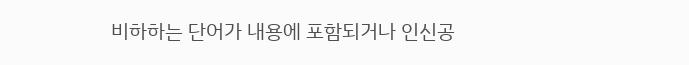비하하는 단어가 내용에 포함되거나 인신공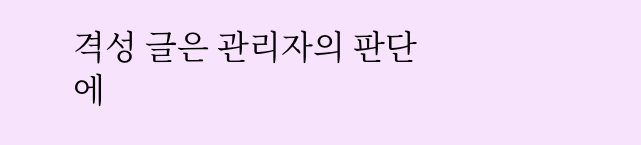격성 글은 관리자의 판단에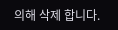의해 삭제 합니다.